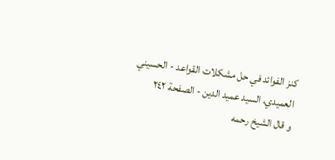كنز الفوائد في حل مشكلات القواعد - الحسيني العميدي، السيد عميد الدين - الصفحة ٢٤٢
و قال الشيخ رحمه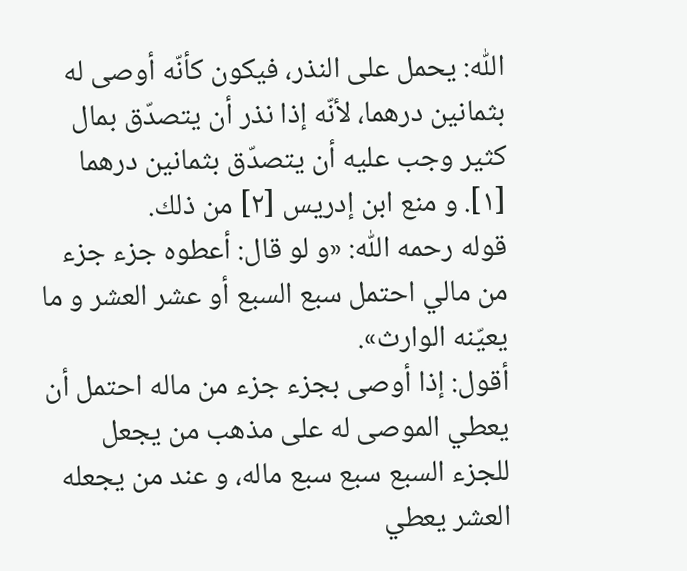اللّٰه: يحمل على النذر، فيكون كأنّه أوصى له بثمانين درهما، لأنّه إذا نذر أن يتصدّق بمال كثير وجب عليه أن يتصدّق بثمانين درهما [١]. و منع ابن إدريس [٢] من ذلك.
قوله رحمه اللّٰه: «و لو قال: أعطوه جزء جزء من مالي احتمل سبع السبع أو عشر العشر و ما يعيّنه الوارث».
أقول: إذا أوصى بجزء جزء من ماله احتمل أن يعطي الموصى له على مذهب من يجعل للجزء السبع سبع سبع ماله، و عند من يجعله العشر يعطي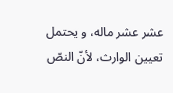عشر عشر ماله، و يحتمل تعيين الوارث، لأنّ النصّ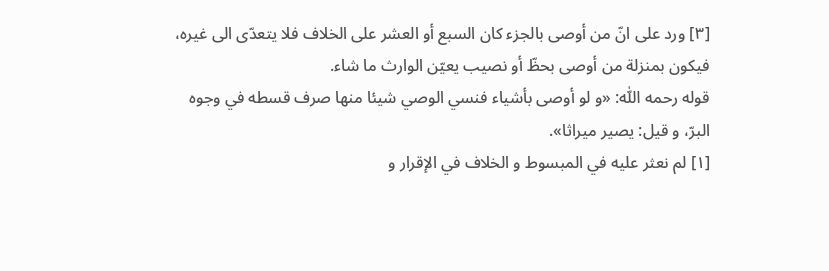[٣] ورد على انّ من أوصى بالجزء كان السبع أو العشر على الخلاف فلا يتعدّى الى غيره، فيكون بمنزلة من أوصى بحظّ أو نصيب يعيّن الوارث ما شاء.
قوله رحمه اللّٰه: «و لو أوصى بأشياء فنسي الوصي شيئا منها صرف قسطه في وجوه البرّ، و قيل: يصير ميراثا».
[١] لم نعثر عليه في المبسوط و الخلاف في الإقرار و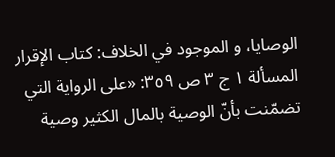الوصايا، و الموجود في الخلاف: كتاب الإقرار المسألة ١ ج ٣ ص ٣٥٩: «على الرواية التي تضمّنت بأنّ الوصية بالمال الكثير وصية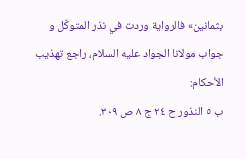بثمانين» فالرواية وردت في نذر المتوكّل و جواب مولانا الجواد عليه السلام، راجع تهذيب الأحكام:
ب ٥ النذور ح ٢٤ ج ٨ ص ٣٠٩.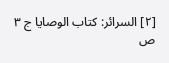[٢] السرائر: كتاب الوصايا ج ٣ ص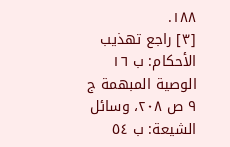١٨٨.
[٣] راجع تهذيب الأحكام: ب ١٦ الوصية المبهمة ج ٩ ص ٢٠٨، وسائل الشيعة: ب ٥٤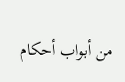من أبواب أحكام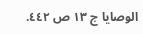الوصايا ج ١٣ ص ٤٤٢.